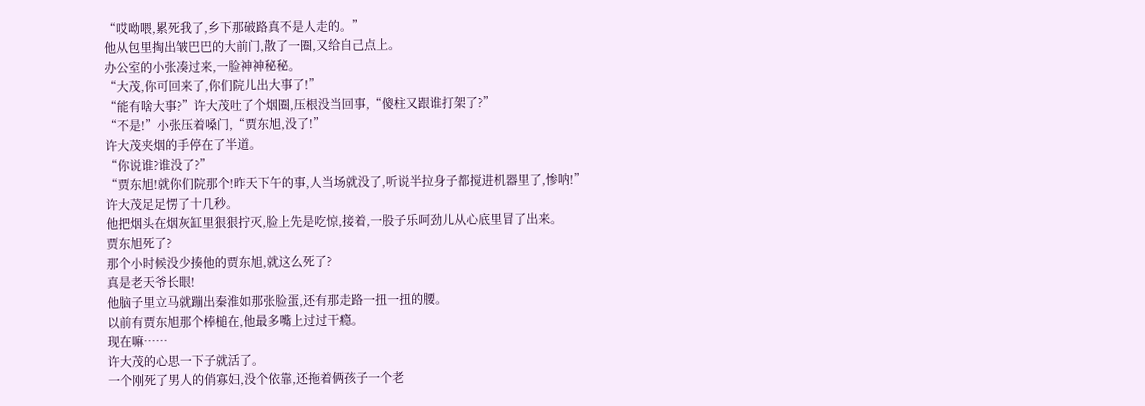“哎呦喂,累死我了,乡下那破路真不是人走的。”
他从包里掏出皱巴巴的大前门,散了一圈,又给自己点上。
办公室的小张凑过来,一脸神神秘秘。
“大茂,你可回来了,你们院儿出大事了!”
“能有啥大事?”许大茂吐了个烟圈,压根没当回事,“傻柱又跟谁打架了?”
“不是!”小张压着嗓门,“贾东旭,没了!”
许大茂夹烟的手停在了半道。
“你说谁?谁没了?”
“贾东旭!就你们院那个!昨天下午的事,人当场就没了,听说半拉身子都搅进机器里了,惨呐!”
许大茂足足愣了十几秒。
他把烟头在烟灰缸里狠狠拧灭,脸上先是吃惊,接着,一股子乐呵劲儿从心底里冒了出来。
贾东旭死了?
那个小时候没少揍他的贾东旭,就这么死了?
真是老天爷长眼!
他脑子里立马就蹦出秦淮如那张脸蛋,还有那走路一扭一扭的腰。
以前有贾东旭那个棒槌在,他最多嘴上过过干瘾。
现在嘛……
许大茂的心思一下子就活了。
一个刚死了男人的俏寡妇,没个依靠,还拖着俩孩子一个老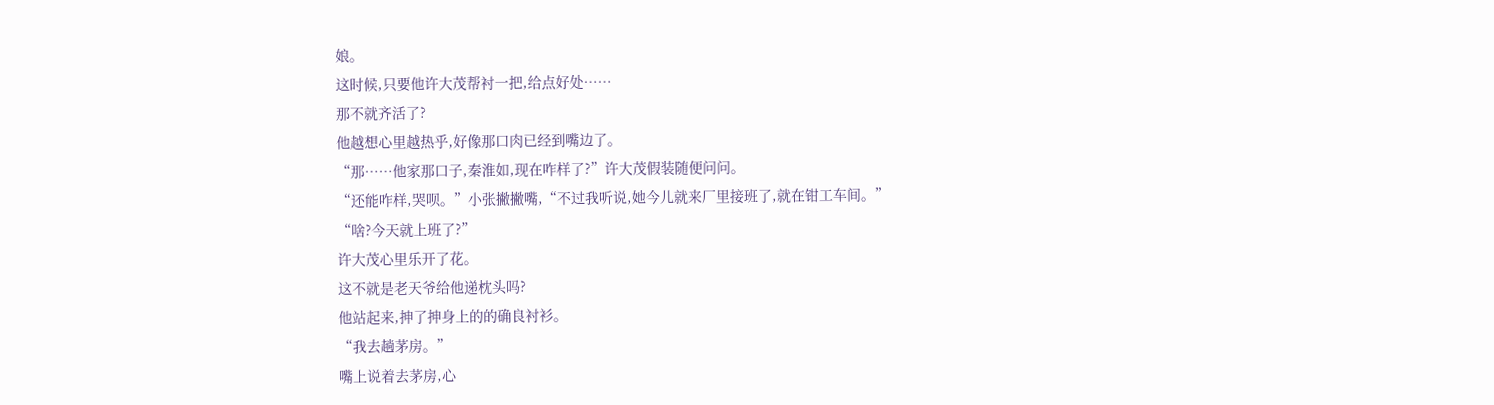娘。
这时候,只要他许大茂帮衬一把,给点好处……
那不就齐活了?
他越想心里越热乎,好像那口肉已经到嘴边了。
“那……他家那口子,秦淮如,现在咋样了?”许大茂假装随便问问。
“还能咋样,哭呗。”小张撇撇嘴,“不过我听说,她今儿就来厂里接班了,就在钳工车间。”
“啥?今天就上班了?”
许大茂心里乐开了花。
这不就是老天爷给他递枕头吗?
他站起来,抻了抻身上的的确良衬衫。
“我去趟茅房。”
嘴上说着去茅房,心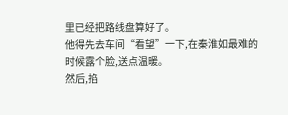里已经把路线盘算好了。
他得先去车间“看望”一下,在秦淮如最难的时候露个脸,送点温暖。
然后,掐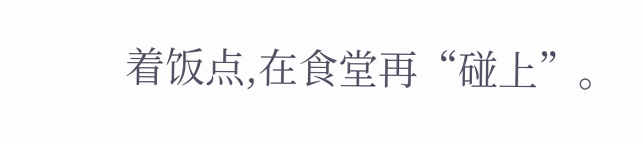着饭点,在食堂再“碰上”。